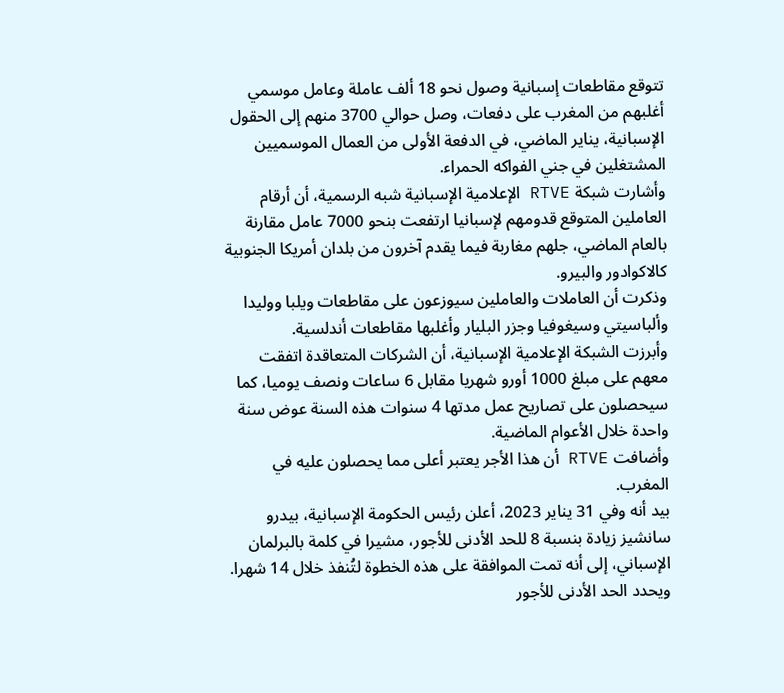تتوقع مقاطعات إسبانية وصول نحو 18 ألف عاملة وعامل موسمي أغلبهم من المغرب على دفعات، وصل حوالي 3700 منهم إلى الحقول الإسبانية، يناير الماضي، في الدفعة الأولى من العمال الموسميين المشتغلين في جني الفواكه الحمراء.
وأشارت شبكة RTVE الإعلامية الإسبانية شبه الرسمية، أن أرقام العاملين المتوقع قدومهم لإسبانيا ارتفعت بنحو 7000 عامل مقارنة بالعام الماضي، جلهم مغاربة فيما يقدم آخرون من بلدان أمريكا الجنوبية كالاكوادور والبيرو.
وذكرت أن العاملات والعاملين سيوزعون على مقاطعات ويلبا ووليدا وألباسيتي وسيغوفيا وجزر البليار وأغلبها مقاطعات أندلسية.
وأبرزت الشبكة الإعلامية الإسبانية، أن الشركات المتعاقدة اتفقت معهم على مبلغ 1000 أورو شهريا مقابل 6 ساعات ونصف يوميا، كما سيحصلون على تصاريح عمل مدتها 4 سنوات هذه السنة عوض سنة واحدة خلال الأعوام الماضية.
وأضافت RTVE أن هذا الأجر يعتبر أعلى مما يحصلون عليه في المغرب.
بيد أنه وفي 31 يناير 2023، أعلن رئيس الحكومة الإسبانية، بيدرو سانشيز زيادة بنسبة 8 للحد الأدنى للأجور، مشيرا في كلمة بالبرلمان الإسباني، إلى أنه تمت الموافقة على هذه الخطوة لتُنفذ خلال 14 شهرا.
ويحدد الحد الأدنى للأجور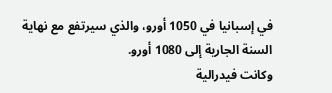في إسبانيا في 1050 أورو، والذي سيرتفع مع نهاية السنة الجارية إلى 1080 أورو.
وكانت فيدرالية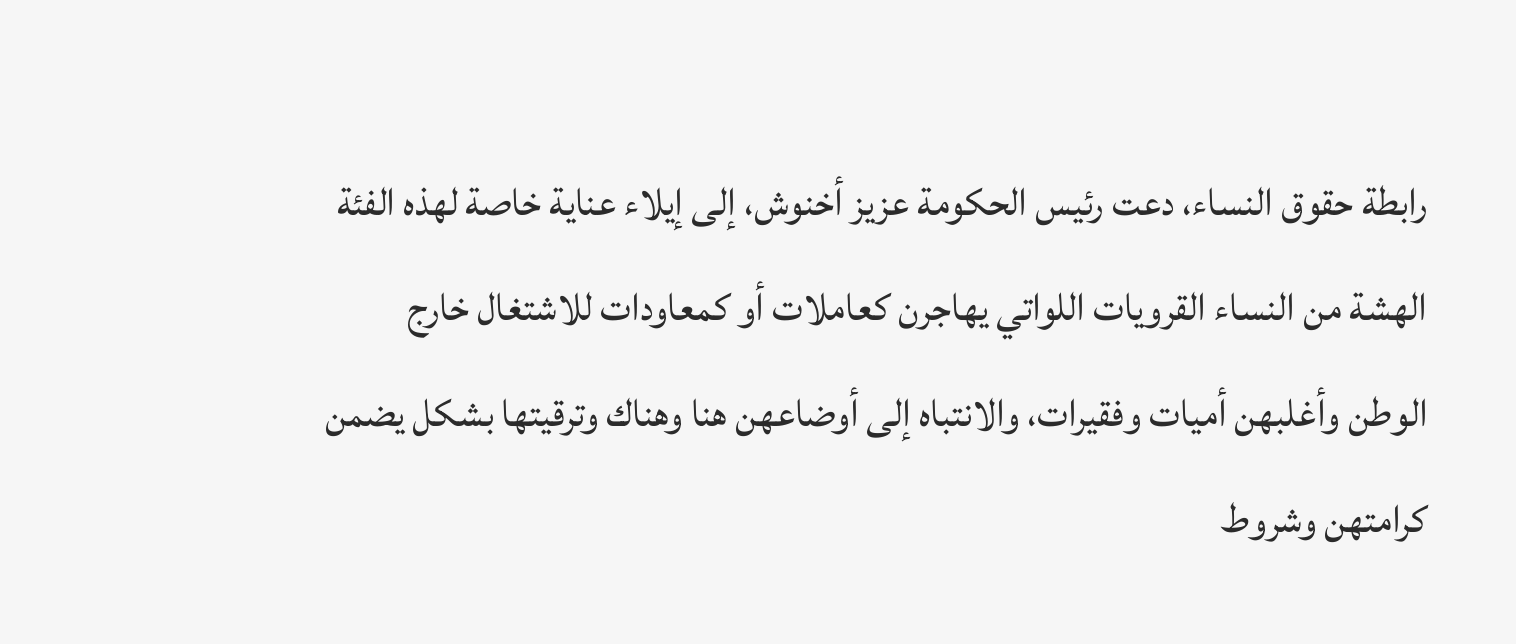رابطة حقوق النساء، دعت رئيس الحكومة عزيز أخنوش، إلى إيلاء عناية خاصة لهذه الفئة الهشة من النساء القرويات اللواتي يهاجرن كعاملات أو كمعاودات للاشتغال خارج الوطن وأغلبهن أميات وفقيرات، والانتباه إلى أوضاعهن هنا وهناك وترقيتها بشكل يضمن كرامتهن وشروط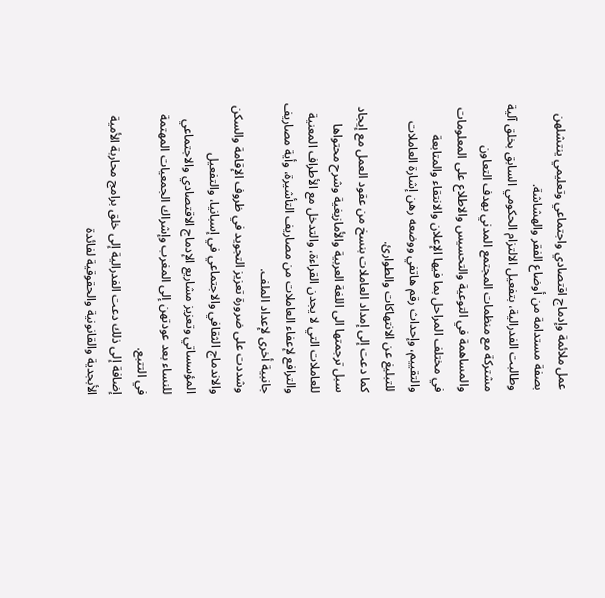عمل ملائمة وإدماج اقتصادي واجتماعي وتعليمي ينتشلهن بصفة مستدامة من أوضاع الفقر والهشاشة.
وطالبت الفدرالية، بتفعيل الالتزام الحكومي السابق بخلق آلية مشتركة مع منظمات المجتمع المدني بهدف التعاون والمساهمة في التوعية والتحسيس والاطلاع على المعلومات في مختلف المراحل بما فيها الإعلان والانتقاء والمتابعة والتقييم، وإحداث رقم هاتفي ووضعه رهن إشارة العاملات للتبليغ عن الانتهاكات والطوارئ.
كما دعت إلى إمداد العاملات بنسخ من عقود العمل مع إيجاد سبل ترجمتها الى اللغة العربية والأمازيغية وشرح محتواها للعاملات التي لا يجدن القراءة، والتدخل مع الأطراف المعنية والترافع لإعفاء العاملات من مصاريف التأشيرة، وأية مصاريف جانبية أخرى لإعداد الملف.
وشددت على ضرورة تعزيز التجويد في ظروف الإقامة والسكن والاندماج الثقافي والاجتماعي في إسبانيا، والتفعيل المؤسساتي وتعزيز مشاريع الإدماج الاقتصادي والاجتماعي للنساء بعد عودتهن إلى المغرب وإشراك الجمعيات المهتمة في التتبع.
إضافة إلى ذلك دعت الفدرالية إلى خلق برامج محاربة الأمية الأبجدية والقانونية والحقوقية لفائدة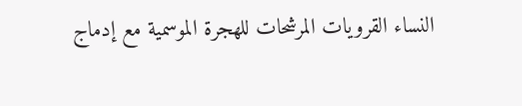النساء القرويات المرشحات للهجرة الموسمية مع إدماج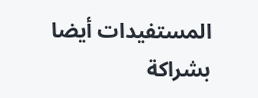المستفيدات أيضا بشراكة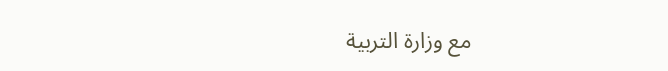مع وزارة التربية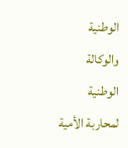الوطنية والوكالة الوطنية لمحاربة الأمية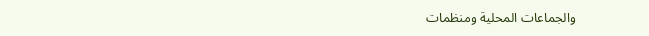والجماعات المحلية ومنظمات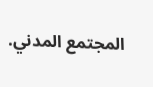المجتمع المدني.